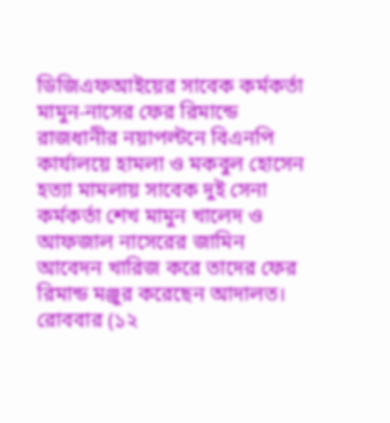ডিজিএফআইয়ের সাবেক কর্মকর্তা মামুন-নাসের ফের রিমান্ডে
রাজধানীর নয়াপল্টনে বিএনপি কার্যালয়ে হামলা ও মকবুল হোসেন হত্যা মামলায় সাবেক দুই সেনা কর্মকর্তা শেখ মামুন খালেদ ও আফজাল নাসেরের জামিন আবেদন খারিজ করে তাদের ফের রিমান্ড মঞ্জুর করেছেন আদালত। রোববার (১২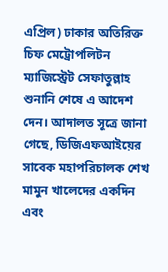এপ্রিল) ঢাকার অতিরিক্ত চিফ মেট্রোপলিটন ম্যাজিস্ট্রেট সেফাতুল্লাহ শুনানি শেষে এ আদেশ দেন। আদালত সূত্রে জানা গেছে, ডিজিএফআইয়ের সাবেক মহাপরিচালক শেখ মামুন খালেদের একদিন এবং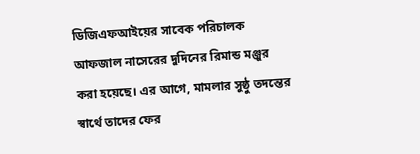ডিজিএফআইয়ের সাবেক পরিচালক আফজাল নাসেরের দুদিনের রিমান্ড মঞ্জুর করা হয়েছে। এর আগে, মামলার সুষ্ঠু তদন্তের স্বার্থে তাদের ফের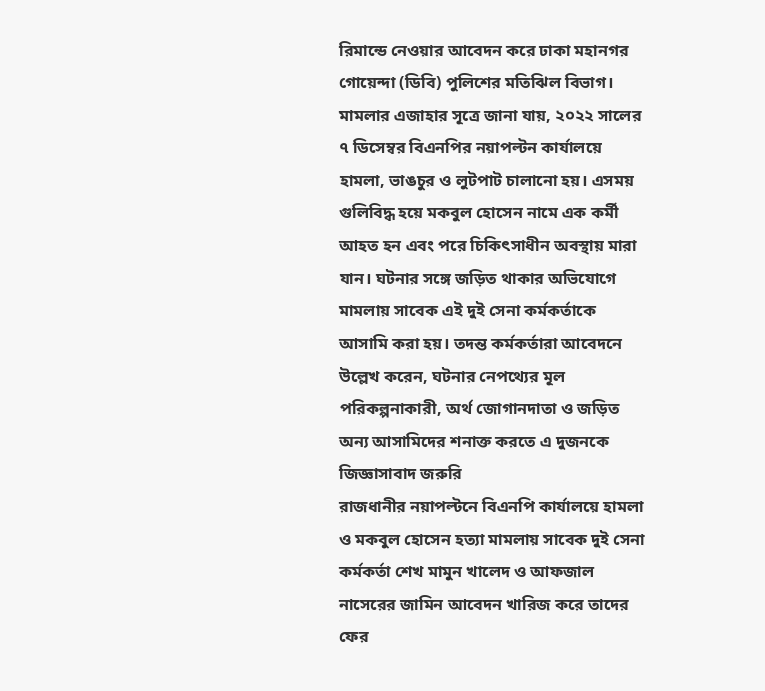রিমান্ডে নেওয়ার আবেদন করে ঢাকা মহানগর গোয়েন্দা (ডিবি) পুলিশের মতিঝিল বিভাগ। মামলার এজাহার সূত্রে জানা যায়, ২০২২ সালের ৭ ডিসেম্বর বিএনপির নয়াপল্টন কার্যালয়ে হামলা, ভাঙচুর ও লুটপাট চালানো হয়। এসময় গুলিবিদ্ধ হয়ে মকবুল হোসেন নামে এক কর্মী আহত হন এবং পরে চিকিৎসাধীন অবস্থায় মারা যান। ঘটনার সঙ্গে জড়িত থাকার অভিযোগে মামলায় সাবেক এই দুই সেনা কর্মকর্তাকে আসামি করা হয়। তদন্ত কর্মকর্তারা আবেদনে উল্লেখ করেন, ঘটনার নেপথ্যের মূল পরিকল্পনাকারী, অর্থ জোগানদাতা ও জড়িত অন্য আসামিদের শনাক্ত করতে এ দুজনকে জিজ্ঞাসাবাদ জরুরি
রাজধানীর নয়াপল্টনে বিএনপি কার্যালয়ে হামলা ও মকবুল হোসেন হত্যা মামলায় সাবেক দুই সেনা কর্মকর্তা শেখ মামুন খালেদ ও আফজাল নাসেরের জামিন আবেদন খারিজ করে তাদের ফের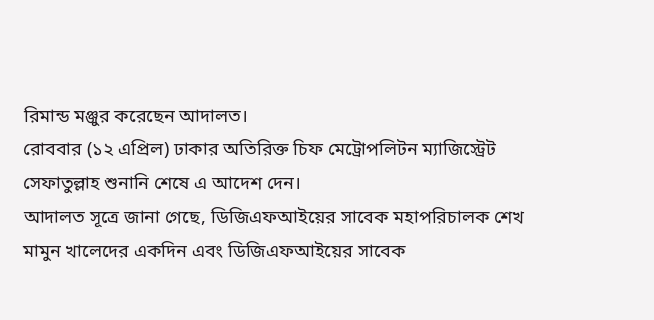রিমান্ড মঞ্জুর করেছেন আদালত।
রোববার (১২ এপ্রিল) ঢাকার অতিরিক্ত চিফ মেট্রোপলিটন ম্যাজিস্ট্রেট সেফাতুল্লাহ শুনানি শেষে এ আদেশ দেন।
আদালত সূত্রে জানা গেছে, ডিজিএফআইয়ের সাবেক মহাপরিচালক শেখ মামুন খালেদের একদিন এবং ডিজিএফআইয়ের সাবেক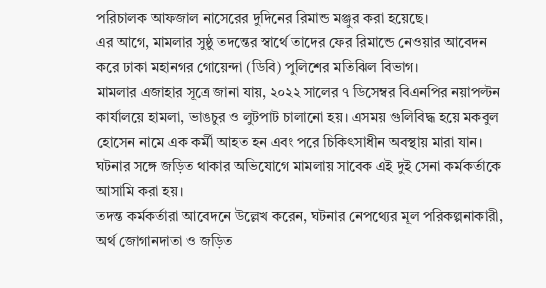পরিচালক আফজাল নাসেরের দুদিনের রিমান্ড মঞ্জুর করা হয়েছে।
এর আগে, মামলার সুষ্ঠু তদন্তের স্বার্থে তাদের ফের রিমান্ডে নেওয়ার আবেদন করে ঢাকা মহানগর গোয়েন্দা (ডিবি) পুলিশের মতিঝিল বিভাগ।
মামলার এজাহার সূত্রে জানা যায়, ২০২২ সালের ৭ ডিসেম্বর বিএনপির নয়াপল্টন কার্যালয়ে হামলা, ভাঙচুর ও লুটপাট চালানো হয়। এসময় গুলিবিদ্ধ হয়ে মকবুল হোসেন নামে এক কর্মী আহত হন এবং পরে চিকিৎসাধীন অবস্থায় মারা যান। ঘটনার সঙ্গে জড়িত থাকার অভিযোগে মামলায় সাবেক এই দুই সেনা কর্মকর্তাকে আসামি করা হয়।
তদন্ত কর্মকর্তারা আবেদনে উল্লেখ করেন, ঘটনার নেপথ্যের মূল পরিকল্পনাকারী, অর্থ জোগানদাতা ও জড়িত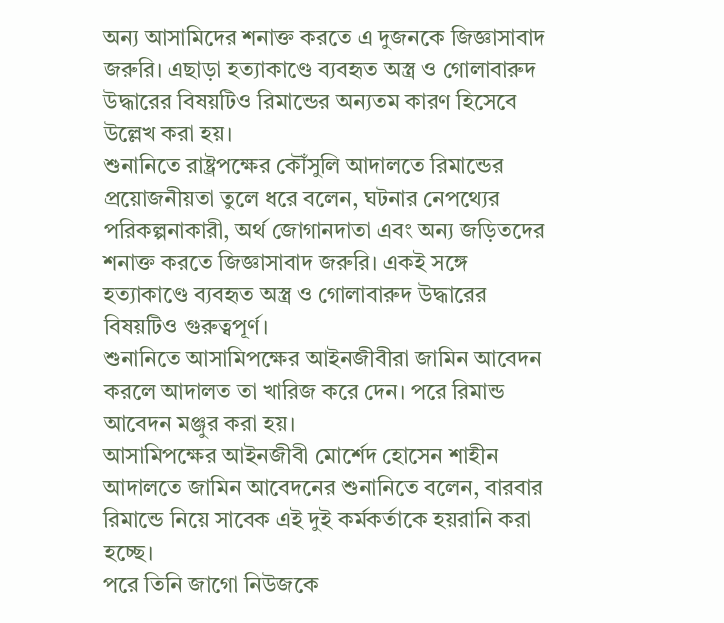অন্য আসামিদের শনাক্ত করতে এ দুজনকে জিজ্ঞাসাবাদ জরুরি। এছাড়া হত্যাকাণ্ডে ব্যবহৃত অস্ত্র ও গোলাবারুদ উদ্ধারের বিষয়টিও রিমান্ডের অন্যতম কারণ হিসেবে উল্লেখ করা হয়।
শুনানিতে রাষ্ট্রপক্ষের কৌঁসুলি আদালতে রিমান্ডের প্রয়োজনীয়তা তুলে ধরে বলেন, ঘটনার নেপথ্যের পরিকল্পনাকারী, অর্থ জোগানদাতা এবং অন্য জড়িতদের শনাক্ত করতে জিজ্ঞাসাবাদ জরুরি। একই সঙ্গে হত্যাকাণ্ডে ব্যবহৃত অস্ত্র ও গোলাবারুদ উদ্ধারের বিষয়টিও গুরুত্বপূর্ণ।
শুনানিতে আসামিপক্ষের আইনজীবীরা জামিন আবেদন করলে আদালত তা খারিজ করে দেন। পরে রিমান্ড আবেদন মঞ্জুর করা হয়।
আসামিপক্ষের আইনজীবী মোর্শেদ হোসেন শাহীন আদালতে জামিন আবেদনের শুনানিতে বলেন, বারবার রিমান্ডে নিয়ে সাবেক এই দুই কর্মকর্তাকে হয়রানি করা হচ্ছে।
পরে তিনি জাগো নিউজকে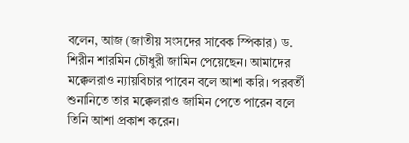বলেন, আজ (জাতীয় সংসদের সাবেক স্পিকার) ড. শিরীন শারমিন চৌধুরী জামিন পেয়েছেন। আমাদের মক্কেলরাও ন্যায়বিচার পাবেন বলে আশা করি। পরবর্তী শুনানিতে তার মক্কেলরাও জামিন পেতে পারেন বলে তিনি আশা প্রকাশ করেন।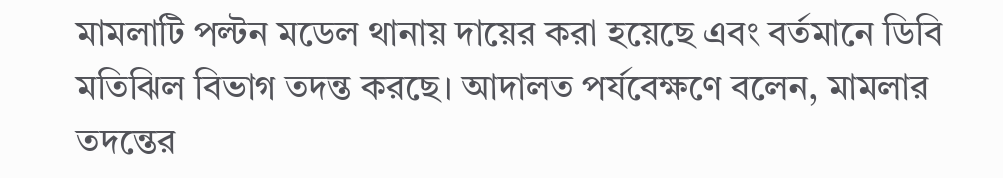মামলাটি পল্টন মডেল থানায় দায়ের করা হয়েছে এবং বর্তমানে ডিবি মতিঝিল বিভাগ তদন্ত করছে। আদালত পর্যবেক্ষণে বলেন, মামলার তদন্তের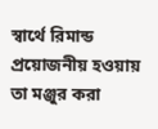স্বার্থে রিমান্ড প্রয়োজনীয় হওয়ায় তা মঞ্জুর করা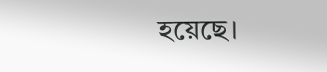হয়েছে।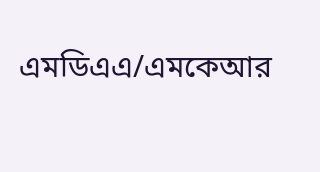এমডিএএ/এমকেআর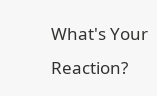What's Your Reaction?